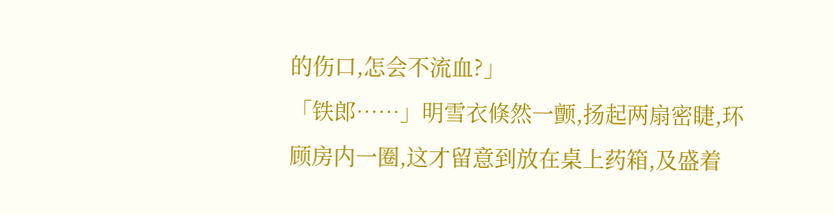的伤口,怎会不流血?」
「铁郎……」明雪衣倏然一颤,扬起两扇密睫,环顾房内一圈,这才留意到放在桌上药箱,及盛着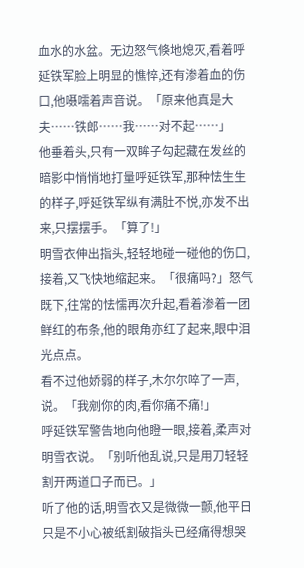血水的水盆。无边怒气倏地熄灭,看着呼延铁军脸上明显的憔悴,还有渗着血的伤口,他嗫嚅着声音说。「原来他真是大夫……铁郎……我……对不起……」
他垂着头,只有一双眸子勾起藏在发丝的暗影中悄悄地打量呼延铁军,那种怯生生的样子,呼延铁军纵有满肚不悦,亦发不出来,只摆摆手。「算了!」
明雪衣伸出指头,轻轻地碰一碰他的伤口,接着,又飞快地缩起来。「很痛吗?」怒气既下,往常的怯懦再次升起,看着渗着一团鲜红的布条,他的眼角亦红了起来,眼中泪光点点。
看不过他娇弱的样子,木尔尔啐了一声,说。「我剜你的肉,看你痛不痛!」
呼延铁军警告地向他瞪一眼,接着,柔声对明雪衣说。「别听他乱说,只是用刀轻轻割开两道口子而已。」
听了他的话,明雪衣又是微微一颤,他平日只是不小心被纸割破指头已经痛得想哭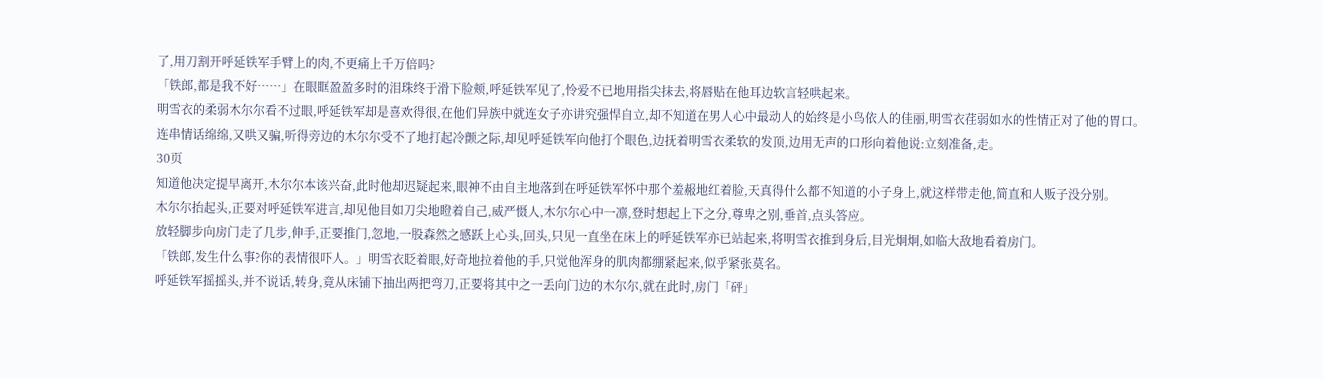了,用刀割开呼延铁军手臂上的肉,不更痛上千万倍吗?
「铁郎,都是我不好……」在眼眶盈盈多时的泪珠终于滑下脸颊,呼延铁军见了,怜爱不已地用指尖抹去,将唇贴在他耳边软言轻哄起来。
明雪衣的柔弱木尔尔看不过眼,呼延铁军却是喜欢得很,在他们异族中就连女子亦讲究强悍自立,却不知道在男人心中最动人的始终是小鸟依人的佳丽,明雪衣荏弱如水的性情正对了他的胃口。
连串情话绵绵,又哄又骗,听得旁边的木尔尔受不了地打起冷颤之际,却见呼延铁军向他打个眼色,边抚着明雪衣柔软的发顶,边用无声的口形向着他说:立刻准备,走。
30页
知道他决定提早离开,木尔尔本该兴奋,此时他却迟疑起来,眼神不由自主地落到在呼延铁军怀中那个羞赧地红着脸,天真得什么都不知道的小子身上,就这样带走他,简直和人贩子没分别。
木尔尔抬起头,正要对呼延铁军进言,却见他目如刀尖地瞪着自己,威严慑人,木尔尔心中一凛,登时想起上下之分,尊卑之别,垂首,点头答应。
放轻脚步向房门走了几步,伸手,正要推门,忽地,一股森然之感跃上心头,回头,只见一直坐在床上的呼延铁军亦已站起来,将明雪衣推到身后,目光炯炯,如临大敌地看着房门。
「铁郎,发生什么事?你的表情很吓人。」明雪衣眨着眼,好奇地拉着他的手,只觉他浑身的肌肉都绷紧起来,似乎紧张莫名。
呼延铁军摇摇头,并不说话,转身,竟从床铺下抽出两把弯刀,正要将其中之一丢向门边的木尔尔,就在此时,房门「砰」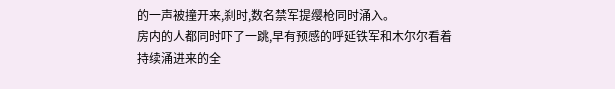的一声被撞开来,刹时,数名禁军提缨枪同时涌入。
房内的人都同时吓了一跳,早有预感的呼延铁军和木尔尔看着持续涌进来的全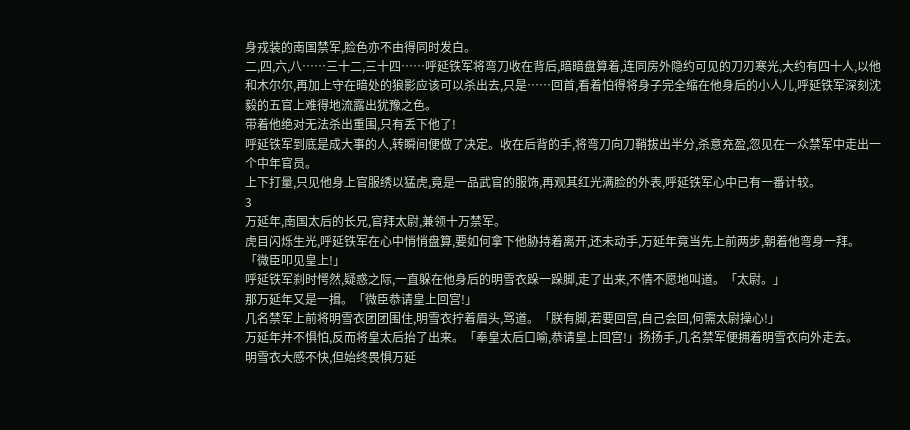身戎装的南国禁军,脸色亦不由得同时发白。
二,四,六,八……三十二,三十四……呼延铁军将弯刀收在背后,暗暗盘算着,连同房外隐约可见的刀刃寒光,大约有四十人,以他和木尔尔,再加上守在暗处的狼影应该可以杀出去,只是……回首,看着怕得将身子完全缩在他身后的小人儿,呼延铁军深刻沈毅的五官上难得地流露出犹豫之色。
带着他绝对无法杀出重围,只有丢下他了!
呼延铁军到底是成大事的人,转瞬间便做了决定。收在后背的手,将弯刀向刀鞘拔出半分,杀意充盈,忽见在一众禁军中走出一个中年官员。
上下打量,只见他身上官服绣以猛虎,竟是一品武官的服饰,再观其红光满脸的外表,呼延铁军心中已有一番计较。
3
万延年,南国太后的长兄,官拜太尉,兼领十万禁军。
虎目闪烁生光,呼延铁军在心中悄悄盘算,要如何拿下他胁持着离开,还未动手,万延年竟当先上前两步,朝着他弯身一拜。
「微臣叩见皇上!」
呼延铁军刹时愕然,疑惑之际,一直躲在他身后的明雪衣跺一跺脚,走了出来,不情不愿地叫道。「太尉。」
那万延年又是一揖。「微臣恭请皇上回宫!」
几名禁军上前将明雪衣团团围住,明雪衣拧着眉头,骂道。「朕有脚,若要回宫,自己会回,何需太尉操心!」
万延年并不惧怕,反而将皇太后抬了出来。「奉皇太后口喻,恭请皇上回宫!」扬扬手,几名禁军便拥着明雪衣向外走去。
明雪衣大感不快,但始终畏惧万延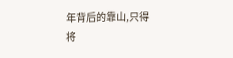年背后的靠山,只得将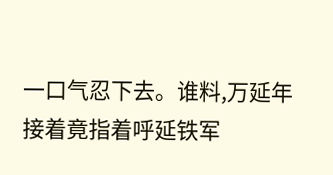一口气忍下去。谁料,万延年接着竟指着呼延铁军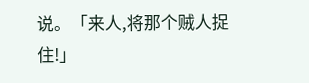说。「来人,将那个贼人捉住!」